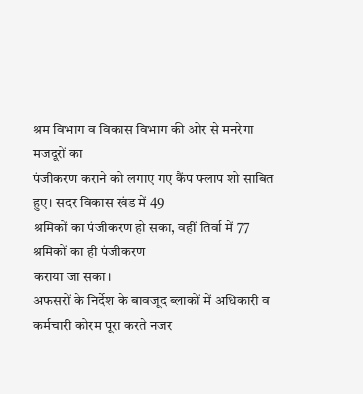श्रम विभाग व विकास विभाग की ओर से मनरेगा मजदूरों का
पंजीकरण कराने को लगाए गए कैंप फ्लाप शो साबित हुए। सदर विकास खंड में 49
श्रमिकों का पंजीकरण हो सका, वहीं तिर्वा में 77 श्रमिकों का ही पंजीकरण
कराया जा सका।
अफसरों के निर्देश के बावजूद ब्लाकों में अधिकारी व
कर्मचारी कोरम पूरा करते नजर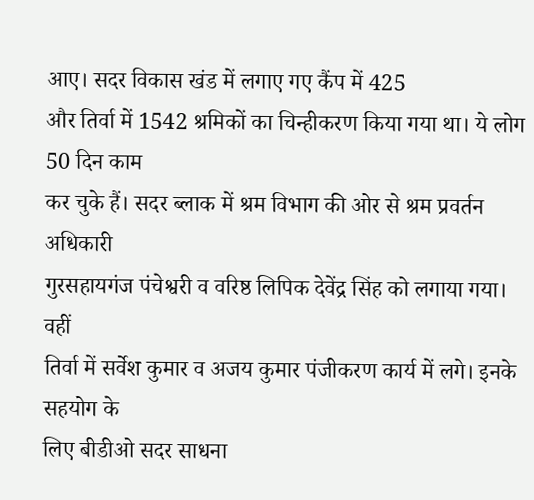आए। सदर विकास खंड में लगाए गए कैंप में 425
और तिर्वा में 1542 श्रमिकों का चिन्हीकरण किया गया था। ये लोग 50 दिन काम
कर चुके हैं। सदर ब्लाक में श्रम विभाग की ओर से श्रम प्रवर्तन अधिकारी
गुरसहायगंज पंचेश्वरी व वरिष्ठ लिपिक देवेंद्र सिंह को लगाया गया।
वहीं
तिर्वा में सर्वेश कुमार व अजय कुमार पंजीकरण कार्य में लगे। इनके सहयोग के
लिए बीडीओ सदर साधना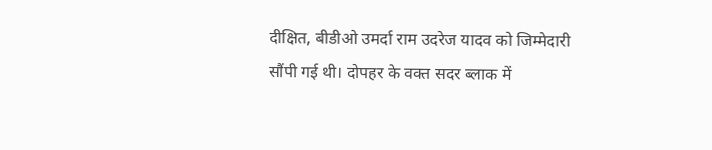दीक्षित, बीडीओ उमर्दा राम उदरेज यादव को जिम्मेदारी
सौंपी गई थी। दोपहर के वक्त सदर ब्लाक में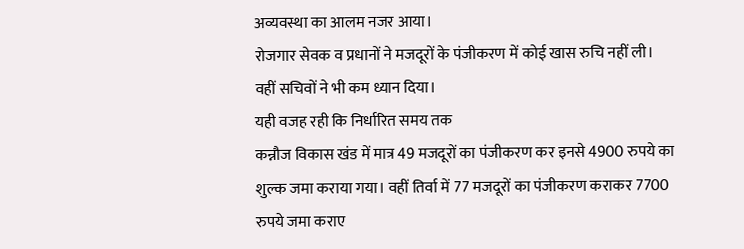अव्यवस्था का आलम नजर आया।
रोजगार सेवक व प्रधानों ने मजदूरों के पंजीकरण में कोई खास रुचि नहीं ली।
वहीं सचिवों ने भी कम ध्यान दिया।
यही वजह रही कि निर्धारित समय तक
कन्नौज विकास खंड में मात्र 49 मजदूरों का पंजीकरण कर इनसे 4900 रुपये का
शुल्क जमा कराया गया। वहीं तिर्वा में 77 मजदूरों का पंजीकरण कराकर 7700
रुपये जमा कराए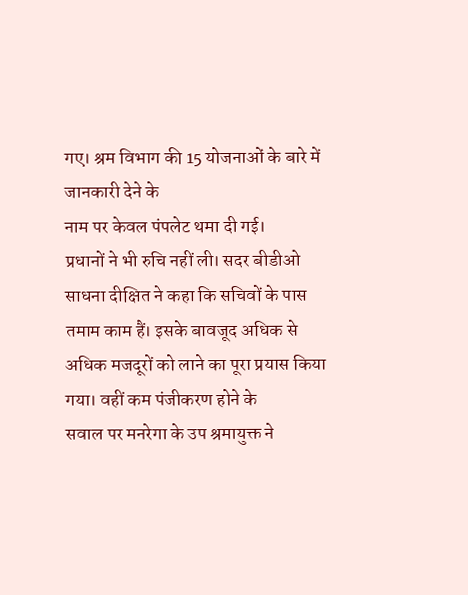गए। श्रम विभाग की 15 योजनाओं के बारे में जानकारी देने के
नाम पर केवल पंपलेट थमा दी गई।
प्रधानों ने भी रुचि नहीं ली। सदर बीडीओ
साधना दीक्षित ने कहा कि सचिवों के पास तमाम काम हैं। इसके बावजूद अधिक से
अधिक मजदूरों को लाने का पूरा प्रयास किया गया। वहीं कम पंजीकरण होने के
सवाल पर मनरेगा के उप श्रमायुक्त ने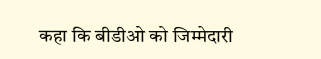कहा कि बीडीओ को जिम्मेदारी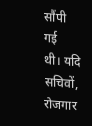सौंपी गई
थी। यदि सचिवों, रोजगार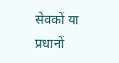सेवकों या प्रधानों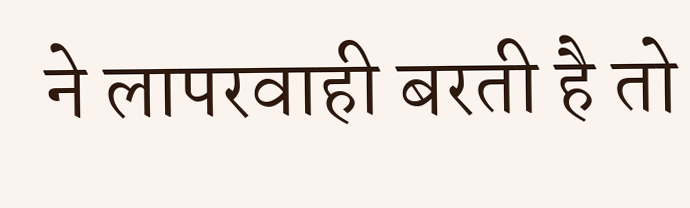ने लापरवाही बरती है तो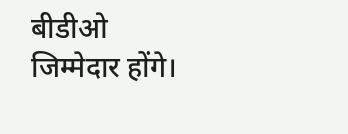बीडीओ
जिम्मेदार होंगे।